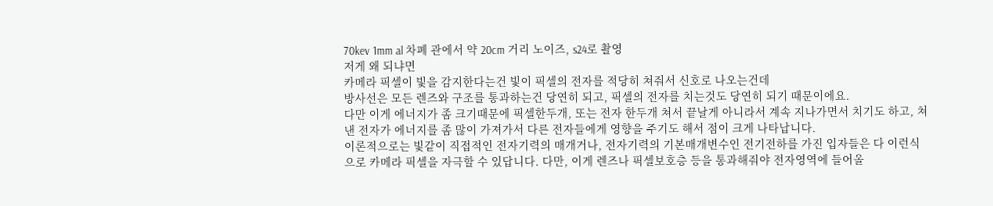70kev 1mm al 차폐 관에서 약 20cm 거리 노이즈, s24로 촬영
저게 왜 되냐면
카메라 픽셀이 빛을 감지한다는건 빛이 픽셀의 전자를 적당히 쳐줘서 신호로 나오는건데
방사선은 모든 렌즈와 구조를 통과하는건 당연히 되고, 픽셀의 전자를 치는것도 당연히 되기 때문이에요.
다만 이게 에너지가 좀 크기때문에 픽셀한두개, 또는 전자 한두개 쳐서 끝날게 아니라서 계속 지나가면서 치기도 하고, 쳐낸 전자가 에너지를 좀 많이 가져가서 다른 전자들에게 영향을 주기도 해서 점이 크게 나타납니다.
이론적으로는 빛같이 직접적인 전자기력의 매개거나, 전자기력의 기본매개변수인 전기전하를 가진 입자들은 다 이런식으로 카메라 픽셀을 자극할 수 있답니다. 다만, 이게 렌즈나 픽셀보호층 등을 통과해줘야 전자영역에 들어올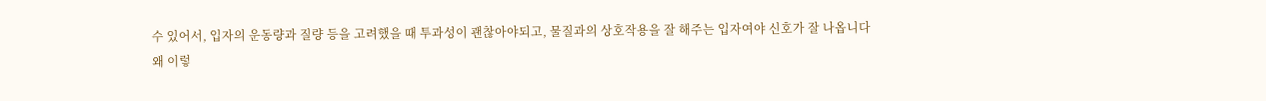수 있어서, 입자의 운동량과 질량 등을 고려했을 때 투과성이 괜찮아야되고, 물질과의 상호작용을 잘 해주는 입자여야 신호가 잘 나옵니다
왜 이렇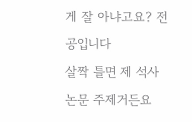게 잘 아냐고요? 전공입니다
살짝 틀면 제 석사논문 주제거든요